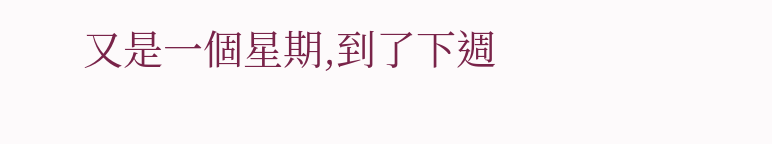又是一個星期,到了下週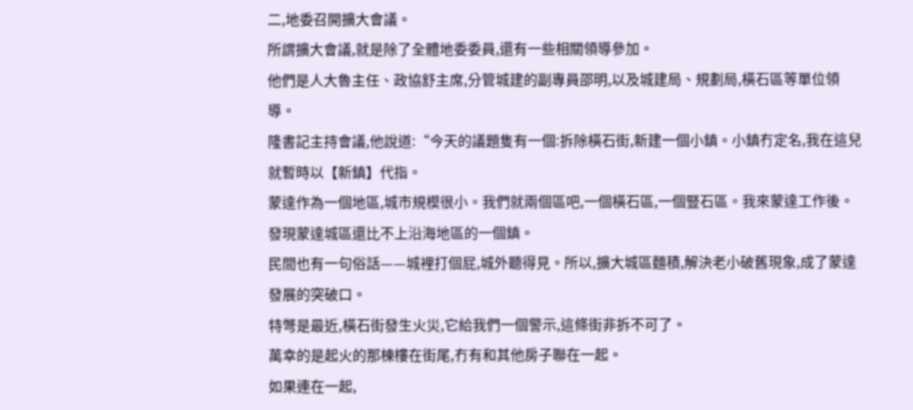二,地委召開擴大會議。
所謂擴大會議,就是除了全體地委委員,還有一些相關領導參加。
他們是人大魯主任、政協舒主席,分管城建的副專員邵明,以及城建局、規劃局,橫石區等單位領導。
隆書記主持會議,他說道:“今天的議題隻有一個:拆除橫石街,新建一個小鎮。小鎮冇定名,我在這兒就暫時以【新鎮】代指。
蒙達作為一個地區,城市規模很小。我們就兩個區吧,一個橫石區,一個豎石區。我來蒙達工作後。發現蒙達城區還比不上沿海地區的一個鎮。
民間也有一句俗話——城裡打個屁,城外聽得見。所以,擴大城區麵積,解決老小破舊現象,成了蒙達發展的突破口。
特彆是最近,橫石街發生火災,它給我們一個警示,這條街非拆不可了。
萬幸的是起火的那棟樓在街尾,冇有和其他房子聯在一起。
如果連在一起,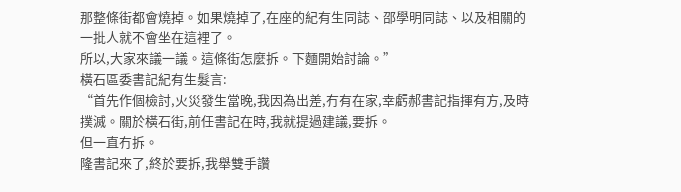那整條街都會燒掉。如果燒掉了,在座的紀有生同誌、邵學明同誌、以及相關的一批人就不會坐在這裡了。
所以,大家來議一議。這條街怎麼拆。下麵開始討論。”
橫石區委書記紀有生髮言:
“首先作個檢討,火災發生當晚,我因為出差,冇有在家,幸虧郝書記指揮有方,及時撲滅。關於橫石街,前任書記在時,我就提過建議,要拆。
但一直冇拆。
隆書記來了,終於要拆,我舉雙手讚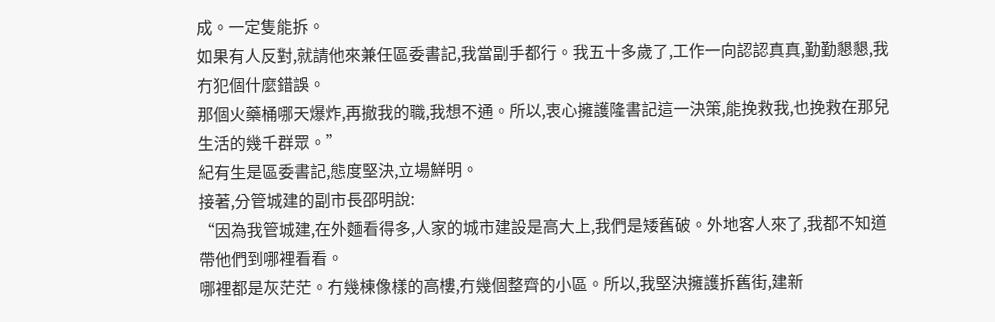成。一定隻能拆。
如果有人反對,就請他來兼任區委書記,我當副手都行。我五十多歲了,工作一向認認真真,勤勤懇懇,我冇犯個什麼錯誤。
那個火藥桶哪天爆炸,再撤我的職,我想不通。所以,衷心擁護隆書記這一決策,能挽救我,也挽救在那兒生活的幾千群眾。”
紀有生是區委書記,態度堅決,立場鮮明。
接著,分管城建的副市長邵明說:
“因為我管城建,在外麵看得多,人家的城市建設是高大上,我們是矮舊破。外地客人來了,我都不知道帶他們到哪裡看看。
哪裡都是灰茫茫。冇幾棟像樣的高樓,冇幾個整齊的小區。所以,我堅決擁護拆舊街,建新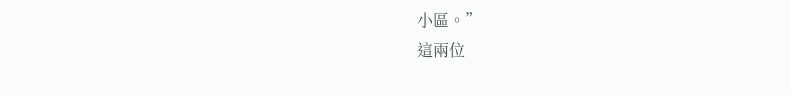小區。”
這兩位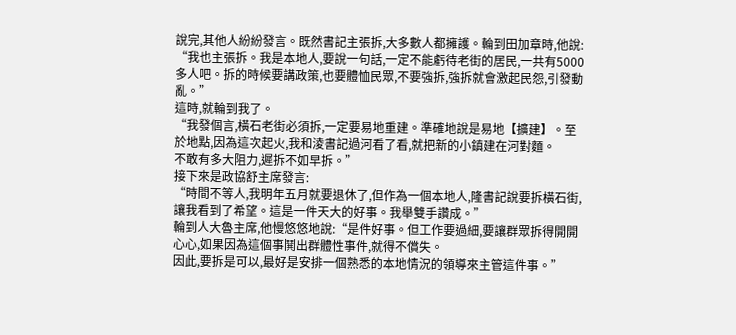說完,其他人紛紛發言。既然書記主張拆,大多數人都擁護。輪到田加章時,他說:
“我也主張拆。我是本地人,要說一句話,一定不能虧待老街的居民,一共有5000多人吧。拆的時候要講政策,也要體恤民眾,不要強拆,強拆就會激起民怨,引發動亂。”
這時,就輪到我了。
“我發個言,橫石老街必須拆,一定要易地重建。準確地說是易地【擴建】。至於地點,因為這次起火,我和淩書記過河看了看,就把新的小鎮建在河對麵。
不敢有多大阻力,遲拆不如早拆。”
接下來是政協舒主席發言:
“時間不等人,我明年五月就要退休了,但作為一個本地人,隆書記說要拆橫石街,讓我看到了希望。這是一件天大的好事。我舉雙手讚成。”
輪到人大魯主席,他慢悠悠地說:“是件好事。但工作要過細,要讓群眾拆得開開心心,如果因為這個事鬨出群體性事件,就得不償失。
因此,要拆是可以,最好是安排一個熟悉的本地情況的領導來主管這件事。”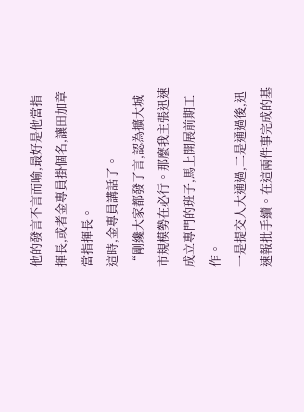他的發言不言而喻,最好是他當指揮長,或者金專員掛個名,讓田加章當指揮長。
這時,金專員講話了。
“剛纔大家都發了言,認為擴大城市規模勢在必行。那麼我主張迅速成立專門的班子,馬上開展前期工作。
一是提交人大通過,二是通過後,迅速報批手續。在這兩件事完成的基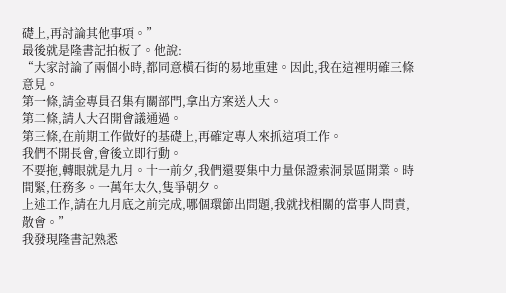礎上,再討論其他事項。”
最後就是隆書記拍板了。他說:
“大家討論了兩個小時,都同意橫石街的易地重建。因此,我在這裡明確三條意見。
第一條,請金專員召集有關部門,拿出方案送人大。
第二條,請人大召開會議通過。
第三條,在前期工作做好的基礎上,再確定專人來抓這項工作。
我們不開長會,會後立即行動。
不要拖,轉眼就是九月。十一前夕,我們還要集中力量保證索洞景區開業。時間緊,任務多。一萬年太久,隻爭朝夕。
上述工作,請在九月底之前完成,哪個環節出問題,我就找相關的當事人問責,散會。”
我發現隆書記熟悉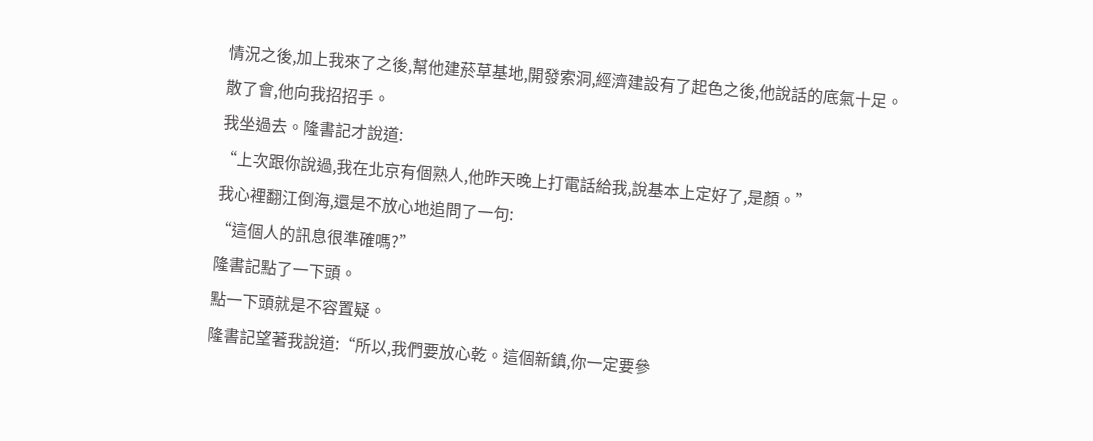情況之後,加上我來了之後,幫他建菸草基地,開發索洞,經濟建設有了起色之後,他說話的底氣十足。
散了會,他向我招招手。
我坐過去。隆書記才說道:
“上次跟你說過,我在北京有個熟人,他昨天晚上打電話給我,說基本上定好了,是顏。”
我心裡翻江倒海,還是不放心地追問了一句:
“這個人的訊息很準確嗎?”
隆書記點了一下頭。
點一下頭就是不容置疑。
隆書記望著我說道:“所以,我們要放心乾。這個新鎮,你一定要參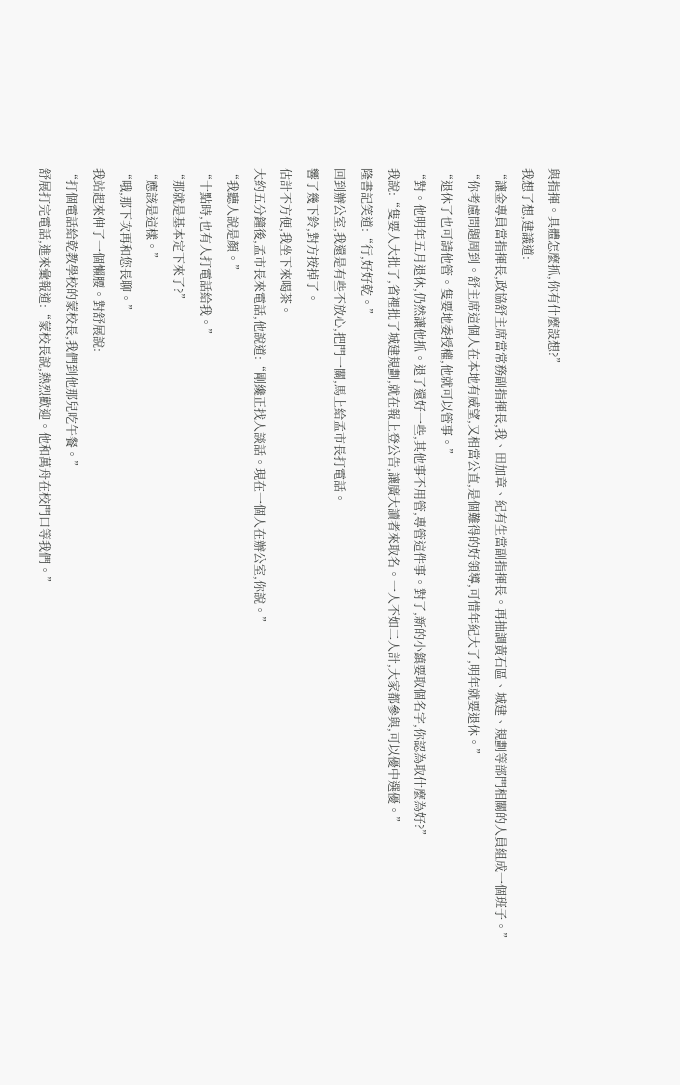與指揮。具體怎麼抓,你有什麼設想?”
我想了想,建議道:
“讓金專員當指揮長,政協舒主席當常務副指揮長,我、田加章、紀有生當副指揮長。再抽調黃石區、城建、規劃等部門相關的人員組成一個班子。”
“你考慮問題周到。舒主席這個人在本地有威望,又相當公直,是個難得的好領導,可惜年紀大了,明年就要退休。”
“退休了也可請他管。隻要地委授權,他就可以管事。”
“對。他明年五月退休,仍然讓他抓。退了還好一些,其他事不用管,專管這件事。對了,新的小鎮要取個名字,你認為取什麼為好?”
我說:“隻要人大批了,省裡批了城建規劃,就在報上登公告,讓廣大讀者來取名。一人不如二人計,大家都參與,可以優中選優。”
隆書記笑道:“行,好好乾。”
回到辦公室,我還是有些不放心,把門一關,馬上給孟市長打電話。
響了幾下鈴,對方按掉了。
估計不方便,我坐下來喝茶。
大約五分鐘後,孟市長來電話,他說道:“剛纔正找人談話。現在一個人在辦公室,你說。”
“我聽人說是顏。”
“十點時,也有人打電話給我。”
“那就是基本定下來了?”
“應該是這樣。”
“哦,那下次再和您長聊。”
我站起來伸了一個懶腰。對舒展說:
“打個電話給乾教學校的蒙校長,我們到他那兒吃午餐。”
舒展打完電話,進來彙報道:“蒙校長說,熱烈歡迎。他和萬舟在校門口等我們。”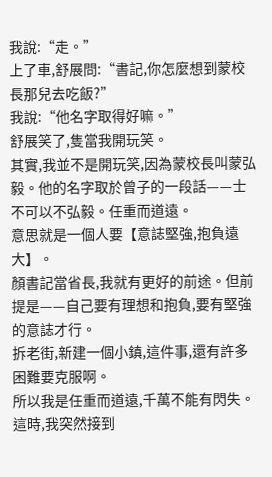我說:“走。”
上了車,舒展問:“書記,你怎麼想到蒙校長那兒去吃飯?”
我說:“他名字取得好嘛。”
舒展笑了,隻當我開玩笑。
其實,我並不是開玩笑,因為蒙校長叫蒙弘毅。他的名字取於曾子的一段話——士不可以不弘毅。任重而道遠。
意思就是一個人要【意誌堅強,抱負遠大】。
顏書記當省長,我就有更好的前途。但前提是——自己要有理想和抱負,要有堅強的意誌才行。
拆老街,新建一個小鎮,這件事,還有許多困難要克服啊。
所以我是任重而道遠,千萬不能有閃失。
這時,我突然接到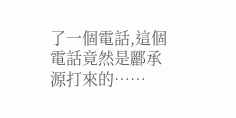了一個電話,這個電話竟然是酈承源打來的……